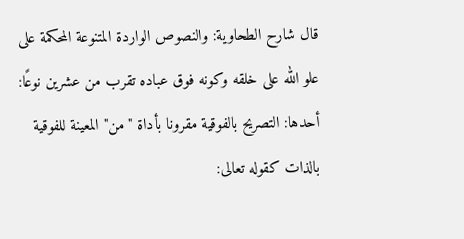قال شارح الطحاوية: والنصوص الواردة المتنوعة المحكمة على علو الله على خلقه وكونه فوق عباده تقرب من عشرين نوعًا:
أحدها: التصريح بالفوقية مقرونا بأداة "من" المعينة للفوقية بالذات كقوله تعالى: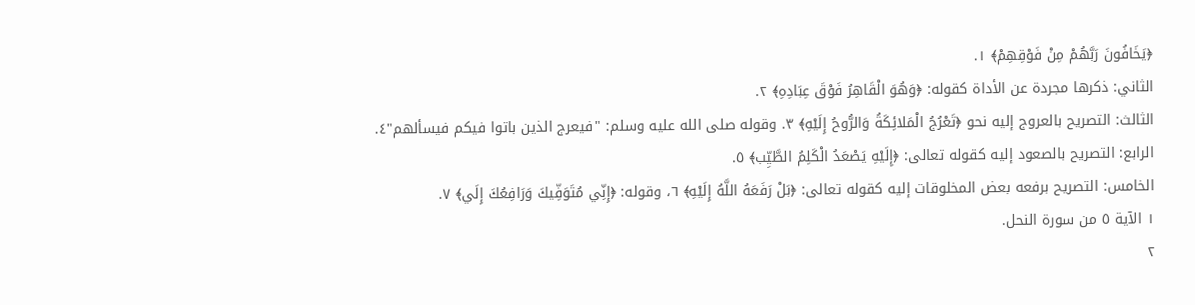﴿يَخَافُونَ رَبَّهُمْ مِنْ فَوْقِهِمْ﴾ ١.
الثاني: ذكرها مجردة عن الأداة كقوله: ﴿وَهُوَ الْقَاهِرُ فَوْقَ عِبَادِهِ﴾ ٢.
الثالث: التصريح بالعروج إليه نحو ﴿تَعْرُجُ الْمَلائِكَةُ وَالرُّوحُ إِلَيْهِ﴾ ٣. وقوله صلى الله عليه وسلم: "فيعرج الذين باتوا فيكم فيسألهم"٤.
الرابع: التصريح بالصعود إليه كقوله تعالى: ﴿إِلَيْهِ يَصْعَدُ الْكَلِمُ الطَّيِّب﴾ ٥.
الخامس: التصريح برفعه بعض المخلوقات إليه كقوله تعالى: ﴿بَلْ رَفَعَهُ اللَّهُ إِلَيْهِ﴾ ٦، وقوله: ﴿إِنِّي مُتَوَفِّيكَ وَرَافِعُكَ إِلَي﴾ ٧.
١ الآية ٥ من سورة النحل.
٢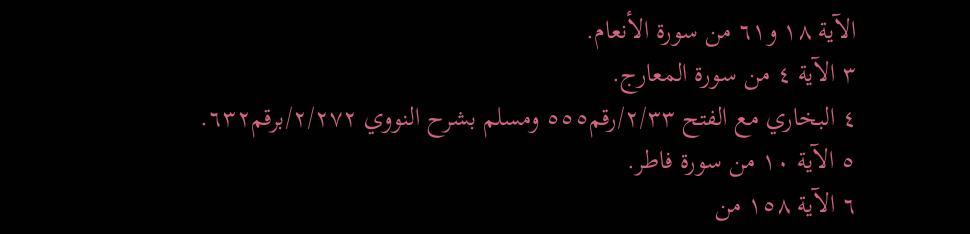الآية ١٨ و٦١ من سورة الأنعام.
٣ الآية ٤ من سورة المعارج.
٤ البخاري مع الفتح ٢/٣٣/رقم٥٥٥ ومسلم بشرح النووي ٢/٢٧٢/برقم٦٣٢.
٥ الآية ١٠ من سورة فاطر.
٦ الآية ١٥٨ من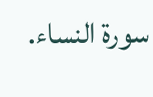سورة النساء.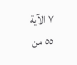٧ الآية ٥٥ من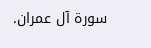سورة آل عمران.